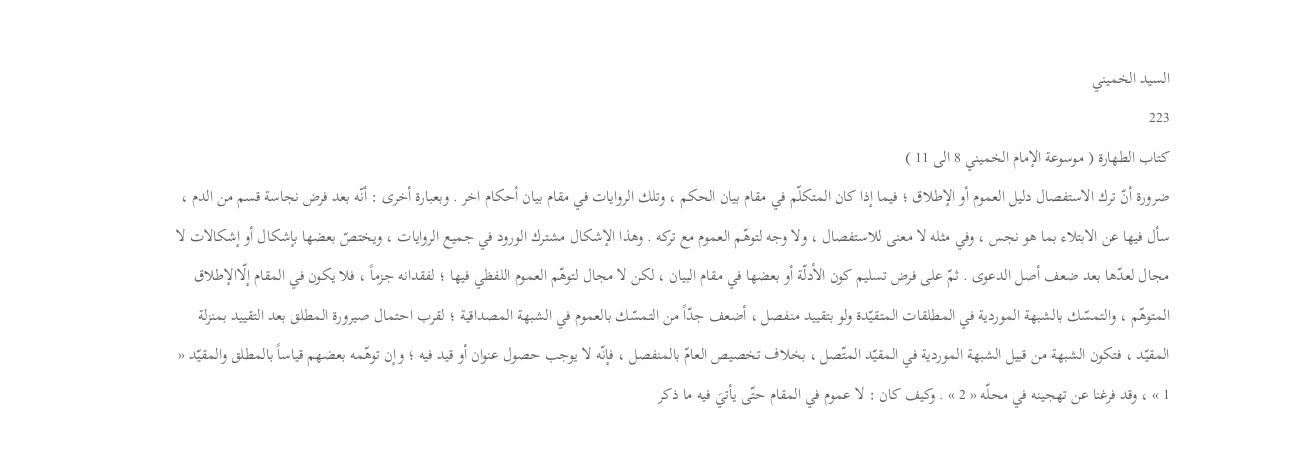السيد الخميني
223
كتاب الطهارة ( موسوعة الإمام الخميني 8 الى 11 )
ضرورة أنّ ترك الاستفصال دليل العموم أو الإطلاق ؛ فيما إذا كان المتكلّم في مقام بيان الحكم ، وتلك الروايات في مقام بيان أحكام اخر . وبعبارة أخرى : أنّه بعد فرض نجاسة قسم من الدم ، سأل فيها عن الابتلاء بما هو نجس ، وفي مثله لا معنى للاستفصال ، ولا وجه لتوهّم العموم مع تركه . وهذا الإشكال مشترك الورود في جميع الروايات ، ويختصّ بعضها بإشكال أو إشكالات لا مجال لعدّها بعد ضعف أصل الدعوى . ثمّ على فرض تسليم كون الأدلّة أو بعضها في مقام البيان ، لكن لا مجال لتوهّم العموم اللفظي فيها ؛ لفقدانه جزماً ، فلا يكون في المقام إلّاالإطلاق المتوهّم ، والتمسّك بالشبهة الموردية في المطلقات المتقيّدة ولو بتقييد منفصل ، أضعف جدّاً من التمسّك بالعموم في الشبهة المصداقية ؛ لقرب احتمال صيرورة المطلق بعد التقييد بمنزلة المقيّد ، فتكون الشبهة من قبيل الشبهة الموردية في المقيّد المتّصل ، بخلاف تخصيص العامّ بالمنفصل ، فإنّه لا يوجب حصول عنوان أو قيد فيه ؛ وإن توهّمه بعضهم قياساً بالمطلق والمقيّد « 1 » ، وقد فرغنا عن تهجينه في محلّه « 2 » . وكيف كان : لا عموم في المقام حتّى يأتيَ فيه ما ذكر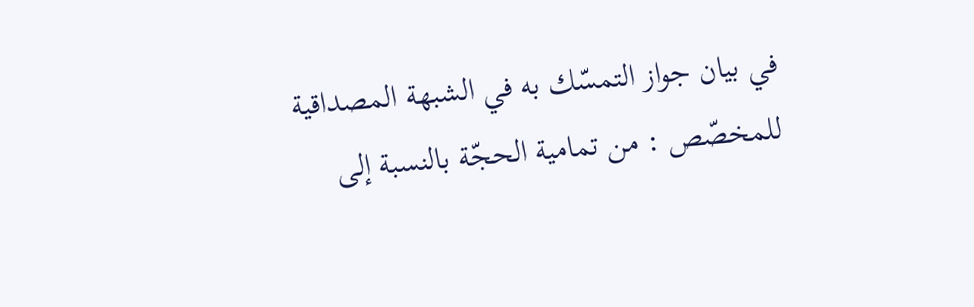في بيان جواز التمسّك به في الشبهة المصداقية للمخصّص : من تمامية الحجّة بالنسبة إلى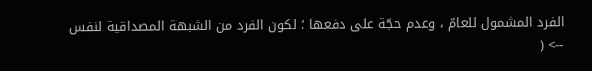الفرد المشمول للعامّ ، وعدم حجّة على دفعها ؛ لكون الفرد من الشبهة المصداقية لنفس
--> (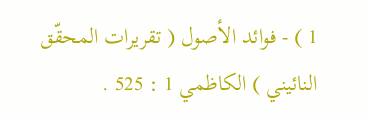1 ) - فوائد الأصول ( تقريرات المحقّق النائيني ) الكاظمي 1 : 525 .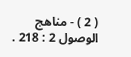( 2 ) - مناهج الوصول 2 : 218 .